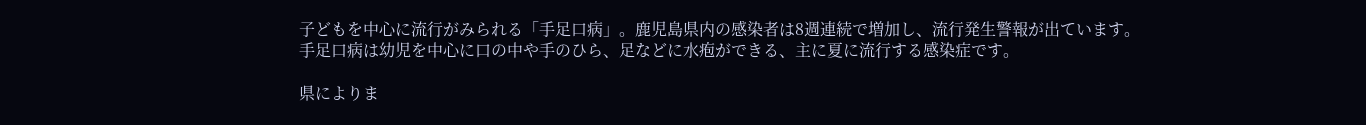子どもを中心に流行がみられる「手足口病」。鹿児島県内の感染者は8週連続で増加し、流行発生警報が出ています。
手足口病は幼児を中心に口の中や手のひら、足などに水疱ができる、主に夏に流行する感染症です。

県によりま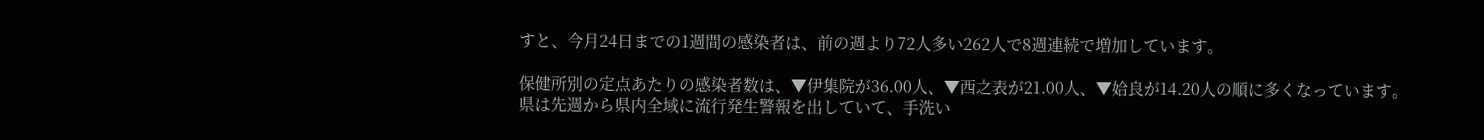すと、今月24日までの1週間の感染者は、前の週より72人多い262人で8週連続で増加しています。

保健所別の定点あたりの感染者数は、▼伊集院が36.00人、▼西之表が21.00人、▼姶良が14.20人の順に多くなっています。
県は先週から県内全域に流行発生警報を出していて、手洗い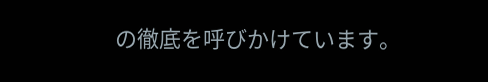の徹底を呼びかけています。